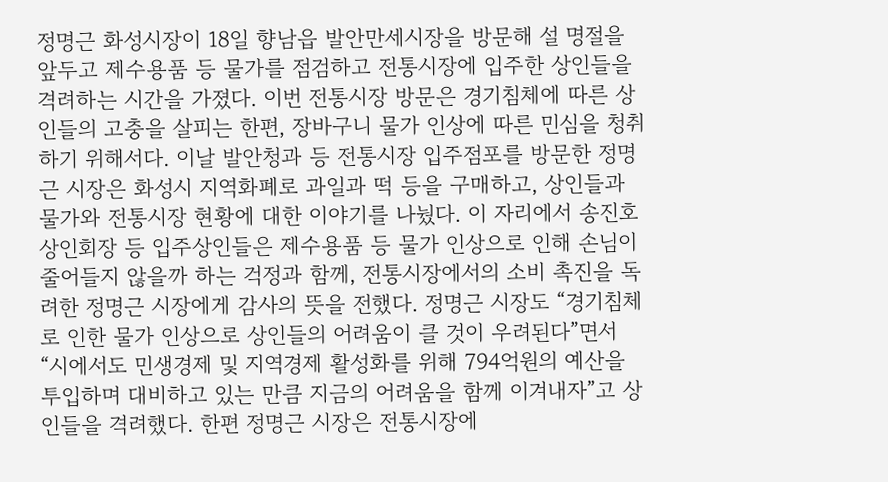정명근 화성시장이 18일 향남읍 발안만세시장을 방문해 설 명절을 앞두고 제수용품 등 물가를 점검하고 전통시장에 입주한 상인들을 격려하는 시간을 가졌다. 이번 전통시장 방문은 경기침체에 따른 상인들의 고충을 살피는 한편, 장바구니 물가 인상에 따른 민심을 청취하기 위해서다. 이날 발안청과 등 전통시장 입주점포를 방문한 정명근 시장은 화성시 지역화폐로 과일과 떡 등을 구매하고, 상인들과 물가와 전통시장 현황에 대한 이야기를 나눴다. 이 자리에서 송진호 상인회장 등 입주상인들은 제수용품 등 물가 인상으로 인해 손님이 줄어들지 않을까 하는 걱정과 함께, 전통시장에서의 소비 촉진을 독려한 정명근 시장에게 감사의 뜻을 전했다. 정명근 시장도 “경기침체로 인한 물가 인상으로 상인들의 어려움이 클 것이 우려된다”면서 “시에서도 민생경제 및 지역경제 활성화를 위해 794억원의 예산을 투입하며 대비하고 있는 만큼 지금의 어려움을 함께 이겨내자”고 상인들을 격려했다. 한편 정명근 시장은 전통시장에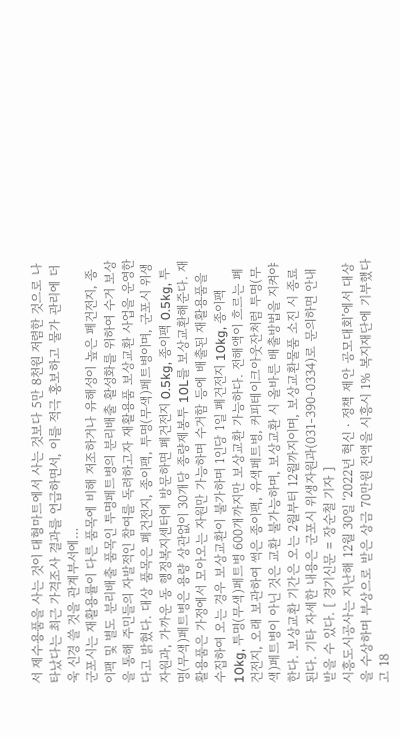서 제수용품을 사는 것이 대형마트에서 사는 것보다 5만 8천원 저렴한 것으로 나타났다는 최근 가격조사 결과를 언급하면서, 이를 적극 홍보하고 물가 관리에 더욱 신경 쓸 것을 관계부서에…
군포시는 재활용률이 다른 품목에 비해 저조하거나 유해성이 높은 폐건전지, 종이팩 및 별도 분리배출 품목인 투명페트병의 분리배출 활성화를 위하여 수거 보상을 통해 주민들의 자발적인 참여를 독려하고자 재활용품 보상교환 사업을 운영한다고 밝혔다. 대상 품목은 폐건전지, 종이팩, 투명(무색)페트병이며, 군포시 위생자원과, 가까운 동 행정복지센터에 방문하면 폐건전지 0.5kg, 종이팩 0.5kg, 투명(무색)페트병은 용량 상관없이 30개당 종량제봉투 10L를 보상교환해준다. 재활용품은 가정에서 모아오는 자원만 가능하며 수거함 등에 배출된 재활용품을 수집하여 오는 경우 보상교환이 불가하며 1인당 1일 폐건전지 10kg, 종이팩10kg, 투명(무색)페트병 600개까지만 보상교환 가능하다. 전해액이 흐르는 폐건전지, 오래 보관하여 썩은 종이팩, 유색페트병, 커피테이크아웃잔처럼 투명(무색)페트병이 아닌 것은 교환 불가능하며, 보상교환 시 올바른 배출방법을 지켜야한다. 보상교환 기간은 오는 2월부터 12월까지이며, 보상교환물품 소진 시 종료된다. 기타 자세한 내용은 군포시 위생자원과(031-390-0334)로 문의하면 안내받을 수 있다. [ 경기신문 = 장순철 기자 ]
시흥도시공사는 지난해 12월 30일 ‘2022년 혁신‧정책 제안 공모대회’에서 대상을 수상하며 부상으로 받은 상금 70만원 전액을 시흥시 1% 복지재단에 기부했다고 18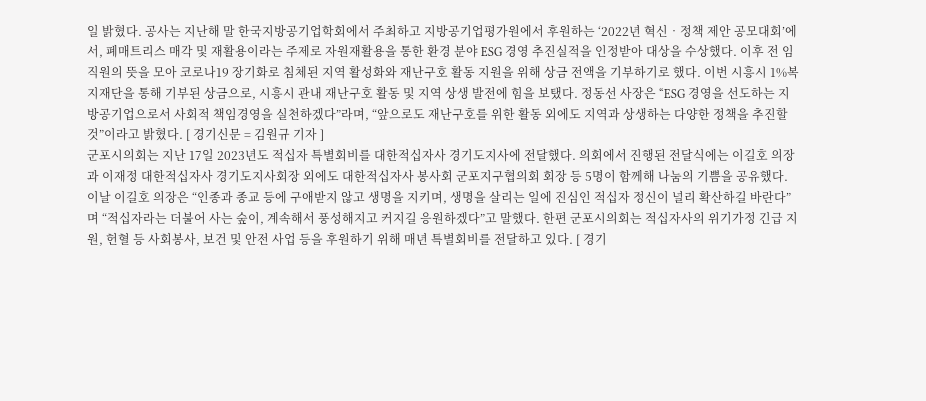일 밝혔다. 공사는 지난해 말 한국지방공기업학회에서 주최하고 지방공기업평가원에서 후원하는 ‘2022년 혁신‧정책 제안 공모대회’에서, 폐매트리스 매각 및 재활용이라는 주제로 자원재활용을 통한 환경 분야 ESG 경영 추진실적을 인정받아 대상을 수상했다. 이후 전 임직원의 뜻을 모아 코로나19 장기화로 침체된 지역 활성화와 재난구호 활동 지원을 위해 상금 전액을 기부하기로 했다. 이번 시흥시 1%복지재단을 통해 기부된 상금으로, 시흥시 관내 재난구호 활동 및 지역 상생 발전에 힘을 보탰다. 정동선 사장은 “ESG 경영을 선도하는 지방공기업으로서 사회적 책임경영을 실천하겠다”라며, “앞으로도 재난구호를 위한 활동 외에도 지역과 상생하는 다양한 정책을 추진할 것”이라고 밝혔다. [ 경기신문 = 김원규 기자 ]
군포시의회는 지난 17일 2023년도 적십자 특별회비를 대한적십자사 경기도지사에 전달했다. 의회에서 진행된 전달식에는 이길호 의장과 이재정 대한적십자사 경기도지사회장 외에도 대한적십자사 봉사회 군포지구협의회 회장 등 5명이 함께해 나눔의 기쁨을 공유했다. 이날 이길호 의장은 “인종과 종교 등에 구애받지 않고 생명을 지키며, 생명을 살리는 일에 진심인 적십자 정신이 널리 확산하길 바란다”며 “적십자라는 더불어 사는 숲이, 계속해서 풍성해지고 커지길 응원하겠다”고 말했다. 한편 군포시의회는 적십자사의 위기가정 긴급 지원, 헌혈 등 사회봉사, 보건 및 안전 사업 등을 후원하기 위해 매년 특별회비를 전달하고 있다. [ 경기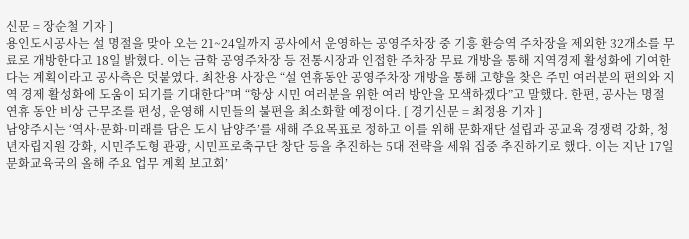신문 = 장순철 기자 ]
용인도시공사는 설 명절을 맞아 오는 21~24일까지 공사에서 운영하는 공영주차장 중 기흥 환승역 주차장을 제외한 32개소를 무료로 개방한다고 18일 밝혔다. 이는 금학 공영주차장 등 전통시장과 인접한 주차장 무료 개방을 통해 지역경제 활성화에 기여한다는 계획이라고 공사측은 덧붙였다. 최찬용 사장은 “설 연휴동안 공영주차장 개방을 통해 고향을 찾은 주민 여러분의 편의와 지역 경제 활성화에 도움이 되기를 기대한다”며 “항상 시민 여러분을 위한 여러 방안을 모색하겠다”고 말했다. 한편, 공사는 명절 연휴 동안 비상 근무조를 편성, 운영해 시민들의 불편을 최소화할 예정이다. [ 경기신문 = 최정용 기자 ]
남양주시는 ‘역사·문화·미래를 담은 도시 남양주’를 새해 주요목표로 정하고 이를 위해 문화재단 설립과 공교육 경쟁력 강화, 청년자립지원 강화, 시민주도형 관광, 시민프로축구단 창단 등을 추진하는 5대 전략을 세워 집중 추진하기로 했다. 이는 지난 17일 문화교육국의 올해 주요 업무 계획 보고회’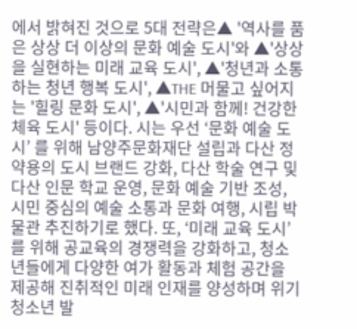에서 밝혀진 것으로 5대 전략은▲ '역사를 품은 상상 더 이상의 문화 예술 도시'와 ▲'상상을 실현하는 미래 교육 도시', ▲'청년과 소통하는 청년 행복 도시', ▲THE 머물고 싶어지는 '힐링 문화 도시', ▲'시민과 함께! 건강한 체육 도시' 등이다. 시는 우선 ‘문화 예술 도시’ 를 위해 남양주문화재단 설립과 다산 정약용의 도시 브랜드 강화, 다산 학술 연구 및 다산 인문 학교 운영, 문화 예술 기반 조성, 시민 중심의 예술 소통과 문화 여행, 시립 박물관 추진하기로 했다. 또, ‘미래 교육 도시’를 위해 공교육의 경쟁력을 강화하고, 청소년들에게 다양한 여가 활동과 체험 공간을 제공해 진취적인 미래 인재를 양성하며 위기 청소년 발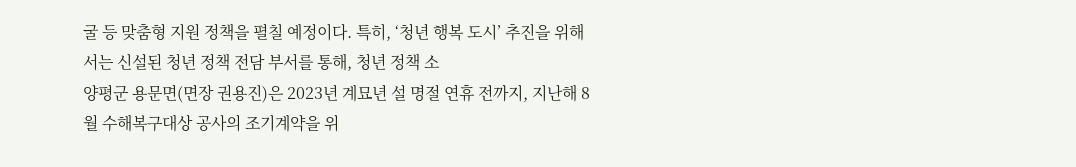굴 등 맞춤형 지원 정책을 펼칠 예정이다. 특히, ‘청년 행복 도시’ 추진을 위해서는 신설된 청년 정책 전담 부서를 통해, 청년 정책 소
양평군 용문면(면장 권용진)은 2023년 계묘년 설 명절 연휴 전까지, 지난해 8월 수해복구대상 공사의 조기계약을 위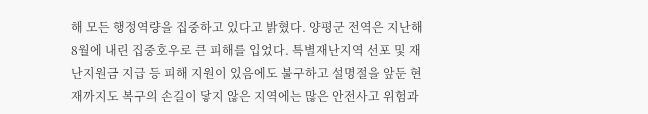해 모든 행정역량을 집중하고 있다고 밝혔다. 양평군 전역은 지난해 8월에 내린 집중호우로 큰 피해를 입었다. 특별재난지역 선포 및 재난지원금 지급 등 피해 지원이 있음에도 불구하고 설명절을 앞둔 현재까지도 복구의 손길이 닿지 않은 지역에는 많은 안전사고 위험과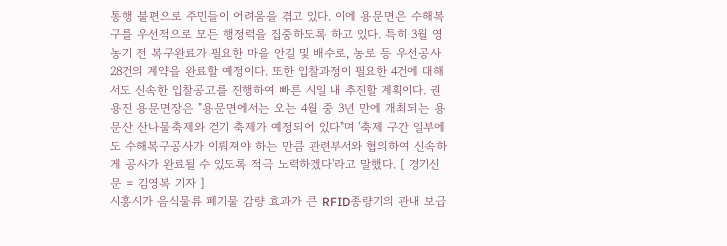통행 불편으로 주민들이 어려움을 겪고 있다. 이에 용문면은 수해복구를 우선적으로 모든 행정력을 집중하도록 하고 있다. 특히 3월 영농기 전 복구완료가 필요한 마을 안길 및 배수로, 농로 등 우선공사 28건의 계약을 완료할 예정이다. 또한 입찰과정이 필요한 4건에 대해서도 신속한 입찰공고를 진행하여 빠른 시일 내 추진할 계획이다. 권용진 용문면장은 "용문면에서는 오는 4월 중 3년 만에 개최되는 용문산 산나물축제와 걷기 축제가 예정되어 있다"며 '축제 구간 일부에도 수해복구공사가 이뤄져야 하는 만큼 관련부서와 협의하여 신속하게 공사가 완료될 수 있도록 적극 노력하겠다'라고 말했다. [ 경기신문 = 김영복 기자 ]
시흥시가 음식물류 폐기물 감량 효과가 큰 RFID종량기의 관내 보급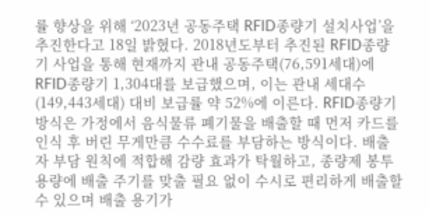률 향상을 위해 ‘2023년 공동주택 RFID종량기 설치사업’을 추진한다고 18일 밝혔다. 2018년도부터 추진된 RFID종량기 사업을 통해 현재까지 관내 공동주택(76,591세대)에 RFID종량기 1,304대를 보급했으며, 이는 관내 세대수(149,443세대) 대비 보급률 약 52%에 이른다. RFID종량기 방식은 가정에서 음식물류 폐기물을 배출할 때 먼저 카드를 인식 후 버린 무게만큼 수수료를 부담하는 방식이다. 배출자 부담 원칙에 적합해 감량 효과가 탁월하고, 종량제 봉투 용량에 배출 주기를 맞출 필요 없이 수시로 편리하게 배출할 수 있으며 배출 용기가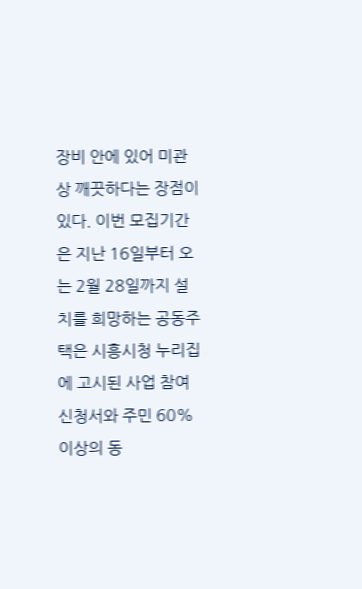장비 안에 있어 미관상 깨끗하다는 장점이 있다. 이번 모집기간은 지난 16일부터 오는 2월 28일까지 설치를 희망하는 공동주택은 시흥시청 누리집에 고시된 사업 참여신청서와 주민 60% 이상의 동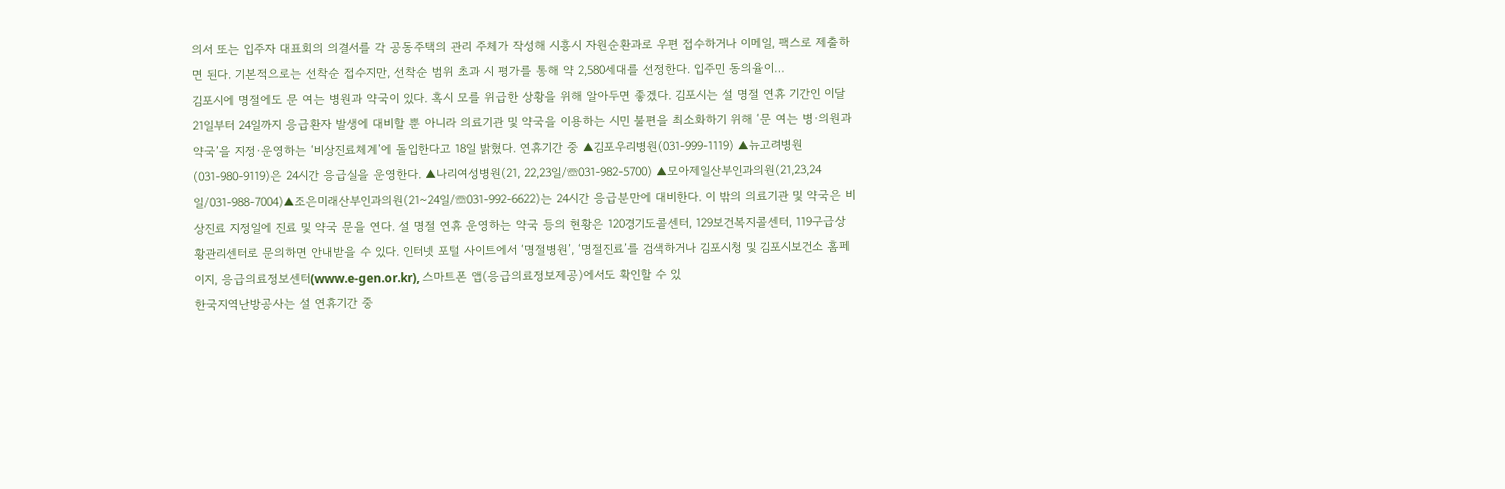의서 또는 입주자 대표회의 의결서를 각 공동주택의 관리 주체가 작성해 시흥시 자원순환과로 우편 접수하거나 이메일, 팩스로 제출하면 된다. 기본적으로는 선착순 접수지만, 선착순 범위 초과 시 평가를 통해 약 2,580세대를 선정한다. 입주민 동의율이…
김포시에 명절에도 문 여는 병원과 약국이 있다. 혹시 모를 위급한 상황을 위해 알아두면 좋겠다. 김포시는 설 명절 연휴 기간인 이달 21일부터 24일까지 응급환자 발생에 대비할 뿐 아니라 의료기관 및 약국을 이용하는 시민 불편을 최소화하기 위해 ‘문 여는 병·의원과 약국’을 지정·운영하는 ‘비상진료체계’에 돌입한다고 18일 밝혔다. 연휴기간 중 ▲김포우리병원(031-999-1119) ▲뉴고려병원(031-980-9119)은 24시간 응급실을 운영한다. ▲나리여성병원(21, 22,23일/☏031-982-5700) ▲모아제일산부인과의원(21,23,24일/031-988-7004)▲조은미래산부인과의원(21~24일/☏031-992-6622)는 24시간 응급분만에 대비한다. 이 밖의 의료기관 및 약국은 비상진료 지정일에 진료 및 약국 문을 연다. 설 명절 연휴 운영하는 약국 등의 현황은 120경기도콜센터, 129보건복지콜센터, 119구급상황관리센터로 문의하면 안내받을 수 있다. 인터넷 포털 사이트에서 ‘명절병원’, ‘명절진료’를 검색하거나 김포시청 및 김포시보건소 홈페이지, 응급의료정보센터(www.e-gen.or.kr), 스마트폰 앱(응급의료정보제공)에서도 확인할 수 있
한국지역난방공사는 설 연휴기간 중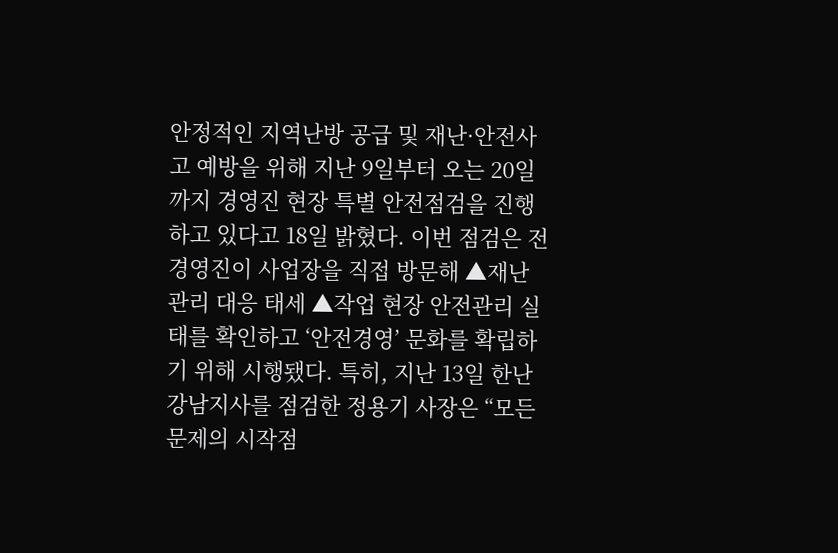안정적인 지역난방 공급 및 재난·안전사고 예방을 위해 지난 9일부터 오는 20일까지 경영진 현장 특별 안전점검을 진행하고 있다고 18일 밝혔다. 이번 점검은 전 경영진이 사업장을 직접 방문해 ▲재난관리 대응 태세 ▲작업 현장 안전관리 실태를 확인하고 ‘안전경영’ 문화를 확립하기 위해 시행됐다. 특히, 지난 13일 한난 강남지사를 점검한 정용기 사장은 “모든 문제의 시작점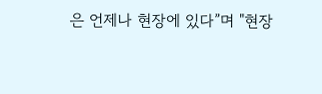은 언제나 현장에 있다”며 "현장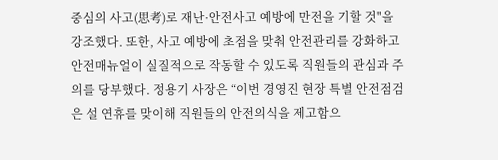중심의 사고(思考)로 재난·안전사고 예방에 만전을 기할 것"을 강조했다. 또한, 사고 예방에 초점을 맞춰 안전관리를 강화하고 안전매뉴얼이 실질적으로 작동할 수 있도록 직원들의 관심과 주의를 당부했다. 정용기 사장은 “이번 경영진 현장 특별 안전점검은 설 연휴를 맞이해 직원들의 안전의식을 제고함으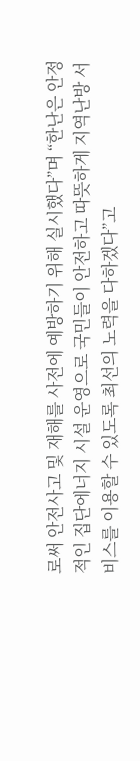로써 안전사고 및 재해를 사전에 예방하기 위해 실시했다”며 “한난은 안정적인 집단에너지 시설 운영으로 국민들이 안전하고 따뜻하게 지역난방 서비스를 이용할 수 있도록 최선의 노력을 다하겠다”고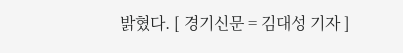밝혔다. [ 경기신문 = 김대성 기자 ]